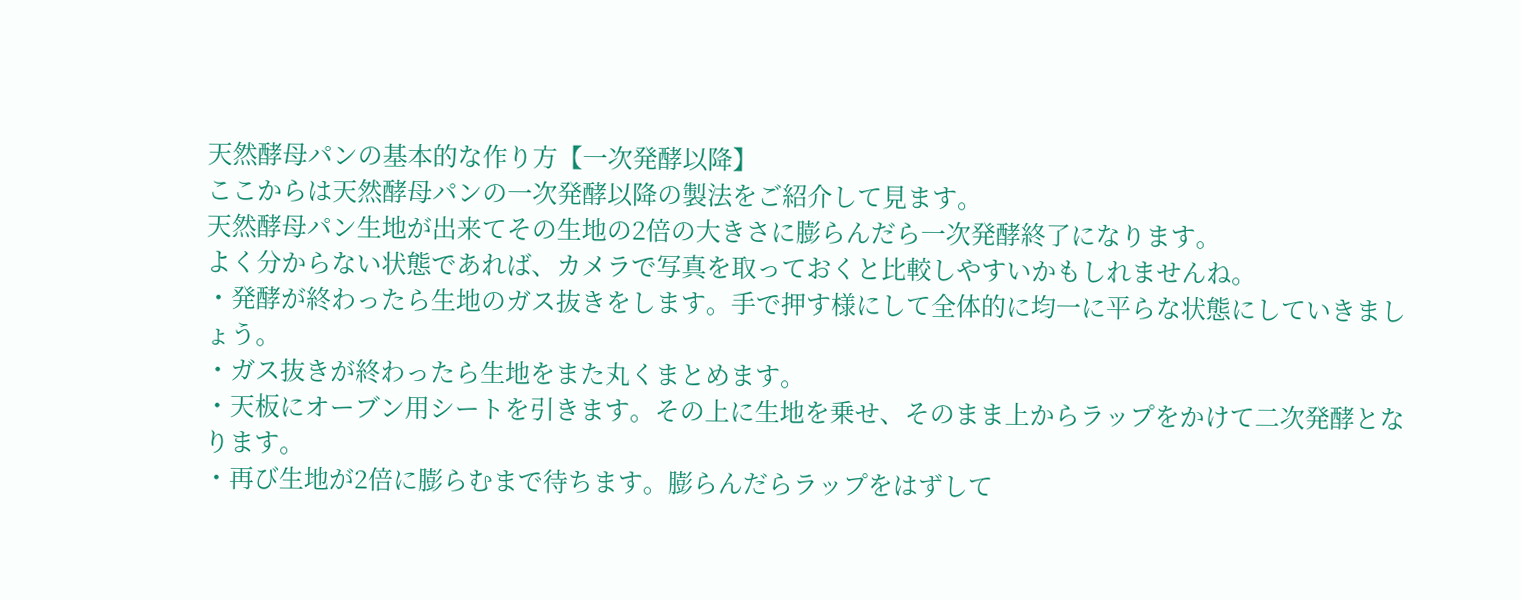天然酵母パンの基本的な作り方【一次発酵以降】
ここからは天然酵母パンの一次発酵以降の製法をご紹介して見ます。
天然酵母パン生地が出来てその生地の2倍の大きさに膨らんだら一次発酵終了になります。
よく分からない状態であれば、カメラで写真を取っておくと比較しやすいかもしれませんね。
・発酵が終わったら生地のガス抜きをします。手で押す様にして全体的に均一に平らな状態にしていきましょう。
・ガス抜きが終わったら生地をまた丸くまとめます。
・天板にオーブン用シートを引きます。その上に生地を乗せ、そのまま上からラップをかけて二次発酵となります。
・再び生地が2倍に膨らむまで待ちます。膨らんだらラップをはずして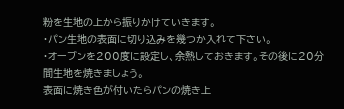粉を生地の上から振りかけていきます。
・パン生地の表面に切り込みを幾つか入れて下さい。
・オーブンを200度に設定し、余熱しておきます。その後に20分間生地を焼きましょう。
表面に焼き色が付いたらパンの焼き上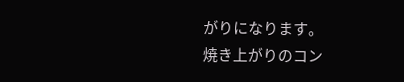がりになります。
焼き上がりのコン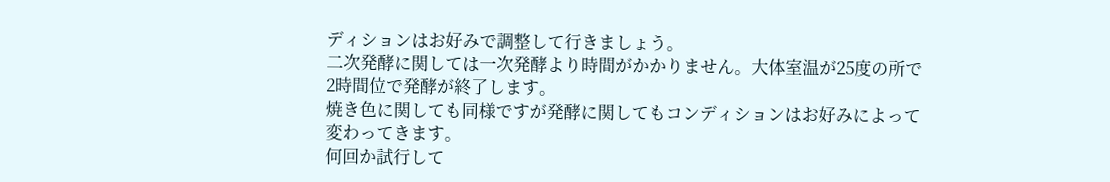ディションはお好みで調整して行きましょう。
二次発酵に関しては一次発酵より時間がかかりません。大体室温が25度の所で2時間位で発酵が終了します。
焼き色に関しても同様ですが発酵に関してもコンディションはお好みによって変わってきます。
何回か試行して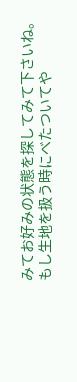みてお好みの状態を探してみて下さいね。
もし生地を扱う時にべたついてや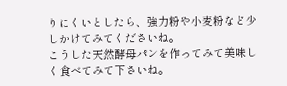りにくいとしたら、強力粉や小麦粉など少しかけてみてくださいね。
こうした天然酵母パンを作ってみて美味しく食べてみて下さいね。